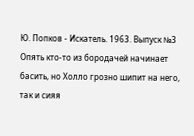Ю. Попков - Искатель. 1963. Выпуск №3
Опять кто-то из бородачей начинает басить, но Холло грозно шипит на него, так и сияя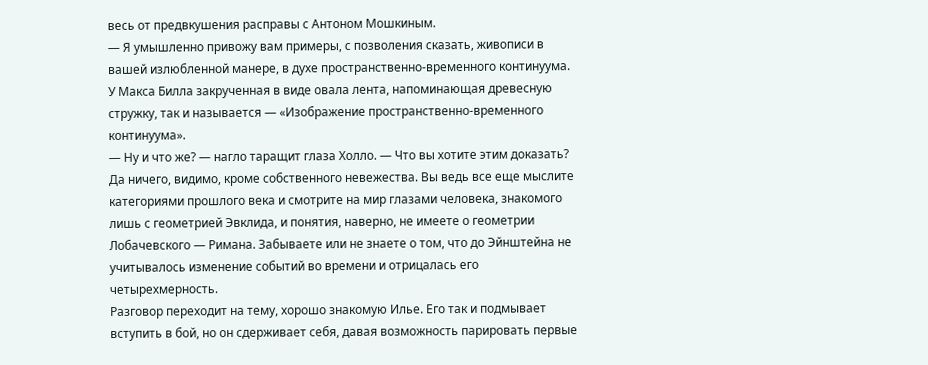весь от предвкушения расправы с Антоном Мошкиным.
— Я умышленно привожу вам примеры, с позволения сказать, живописи в вашей излюбленной манере, в духе пространственно-временного континуума. У Макса Билла закрученная в виде овала лента, напоминающая древесную стружку, так и называется — «Изображение пространственно-временного континуума».
— Ну и что же? — нагло таращит глаза Холло. — Что вы хотите этим доказать? Да ничего, видимо, кроме собственного невежества. Вы ведь все еще мыслите категориями прошлого века и смотрите на мир глазами человека, знакомого лишь с геометрией Эвклида, и понятия, наверно, не имеете о геометрии Лобачевского — Римана. Забываете или не знаете о том, что до Эйнштейна не учитывалось изменение событий во времени и отрицалась его четырехмерность.
Разговор переходит на тему, хорошо знакомую Илье. Его так и подмывает вступить в бой, но он сдерживает себя, давая возможность парировать первые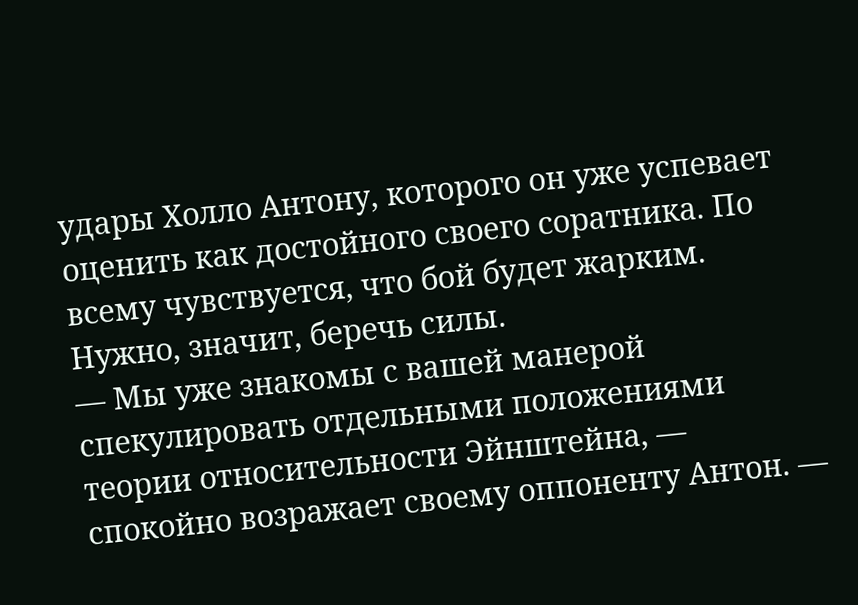удары Холло Антону, которого он уже успевает оценить как достойного своего соратника. По всему чувствуется, что бой будет жарким. Нужно, значит, беречь силы.
— Мы уже знакомы с вашей манерой спекулировать отдельными положениями теории относительности Эйнштейна, — спокойно возражает своему оппоненту Антон. —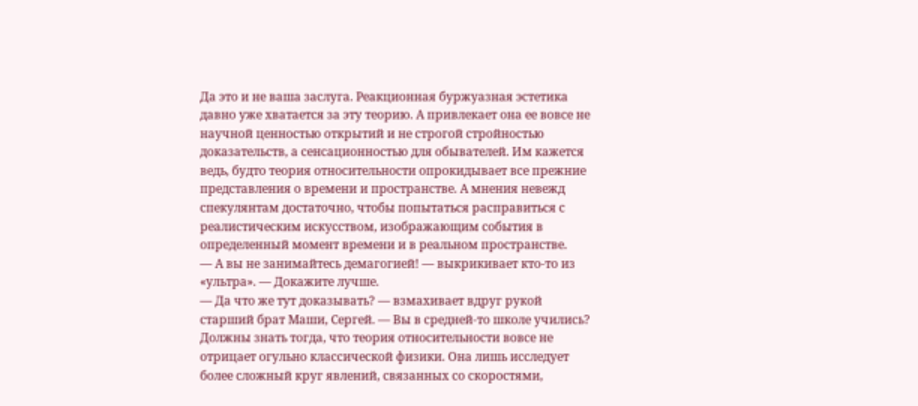Да это и не ваша заслуга. Реакционная буржуазная эстетика давно уже хватается за эту теорию. А привлекает она ее вовсе не научной ценностью открытий и не строгой стройностью доказательств, а сенсационностью для обывателей. Им кажется ведь, будто теория относительности опрокидывает все прежние представления о времени и пространстве. А мнения невежд спекулянтам достаточно, чтобы попытаться расправиться с реалистическим искусством, изображающим события в определенный момент времени и в реальном пространстве.
— А вы не занимайтесь демагогией! — выкрикивает кто-то из «ультра». — Докажите лучше.
— Да что же тут доказывать? — взмахивает вдруг рукой старший брат Маши, Сергей. — Вы в средней-то школе учились? Должны знать тогда, что теория относительности вовсе не отрицает огульно классической физики. Она лишь исследует более сложный круг явлений, связанных со скоростями,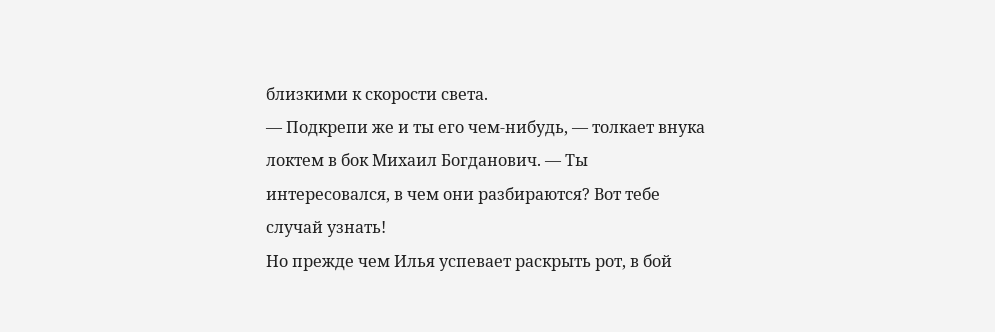близкими к скорости света.
— Подкрепи же и ты его чем-нибудь, — толкает внука локтем в бок Михаил Богданович. — Ты интересовался, в чем они разбираются? Вот тебе случай узнать!
Но прежде чем Илья успевает раскрыть рот, в бой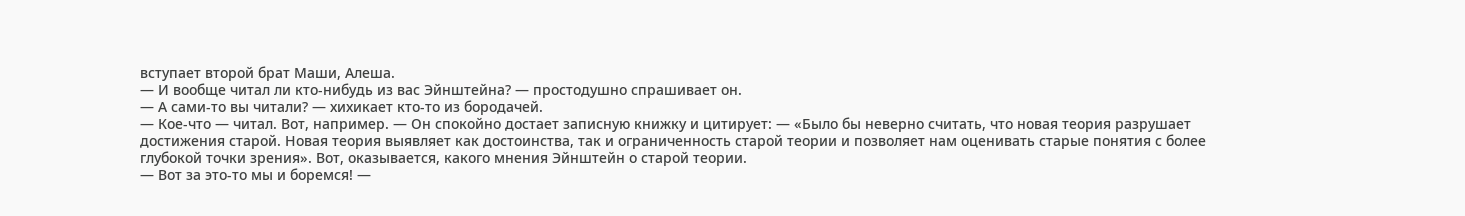вступает второй брат Маши, Алеша.
— И вообще читал ли кто-нибудь из вас Эйнштейна? — простодушно спрашивает он.
— А сами-то вы читали? — хихикает кто-то из бородачей.
— Кое-что — читал. Вот, например. — Он спокойно достает записную книжку и цитирует: — «Было бы неверно считать, что новая теория разрушает достижения старой. Новая теория выявляет как достоинства, так и ограниченность старой теории и позволяет нам оценивать старые понятия с более глубокой точки зрения». Вот, оказывается, какого мнения Эйнштейн о старой теории.
— Вот за это-то мы и боремся! —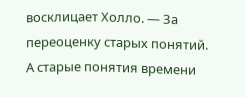восклицает Холло. — За переоценку старых понятий. А старые понятия времени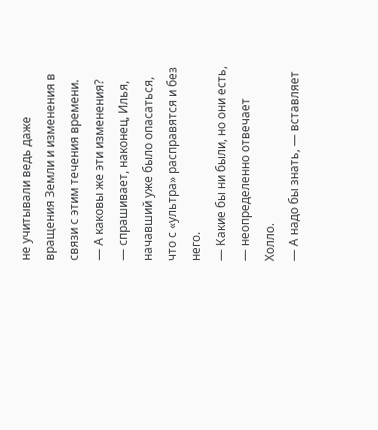не учитывали ведь даже вращения Земли и изменения в связи с этим течения времени.
— А каковы же эти изменения? — спрашивает, наконец, Илья, начавший уже было опасаться, что с «ультра» расправятся и без него.
— Какие бы ни были, но они есть, — неопределенно отвечает Холло.
— А надо бы знать, — вставляет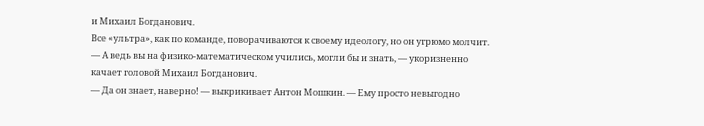и Михаил Богданович.
Все «ультра», как по команде, поворачиваются к своему идеологу, но он угрюмо молчит.
— А ведь вы на физико-математическом учились, могли бы и знать, — укоризненно качает головой Михаил Богданович.
— Да он знает, наверно! — выкрикивает Антон Мошкин. — Ему просто невыгодно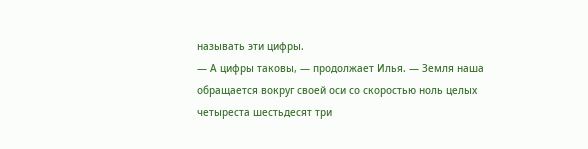называть эти цифры.
— А цифры таковы, — продолжает Илья. — Земля наша обращается вокруг своей оси со скоростью ноль целых четыреста шестьдесят три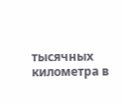тысячных километра в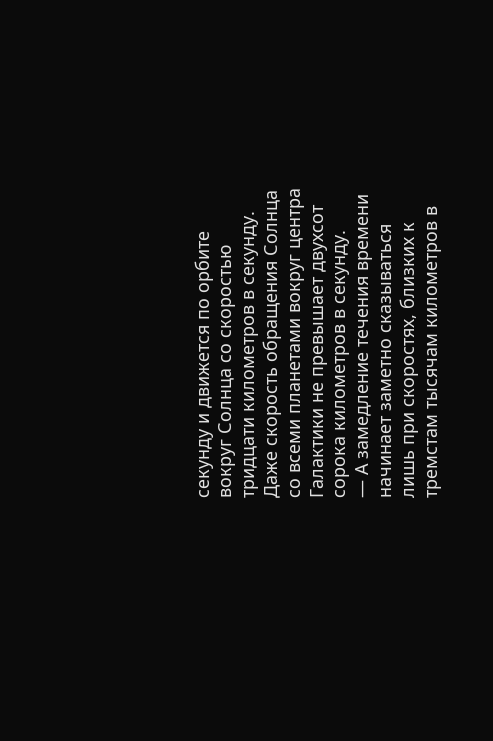секунду и движется по орбите вокруг Солнца со скоростью тридцати километров в секунду. Даже скорость обращения Солнца со всеми планетами вокруг центра Галактики не превышает двухсот сорока километров в секунду.
— А замедление течения времени начинает заметно сказываться лишь при скоростях, близких к тремстам тысячам километров в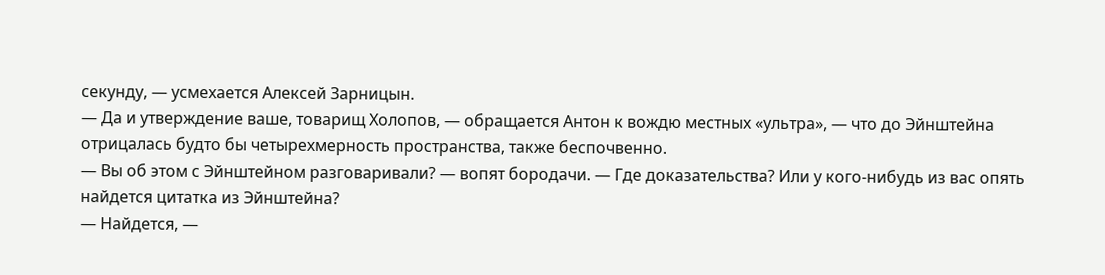секунду, — усмехается Алексей Зарницын.
— Да и утверждение ваше, товарищ Холопов, — обращается Антон к вождю местных «ультра», — что до Эйнштейна отрицалась будто бы четырехмерность пространства, также беспочвенно.
— Вы об этом с Эйнштейном разговаривали? — вопят бородачи. — Где доказательства? Или у кого-нибудь из вас опять найдется цитатка из Эйнштейна?
— Найдется, —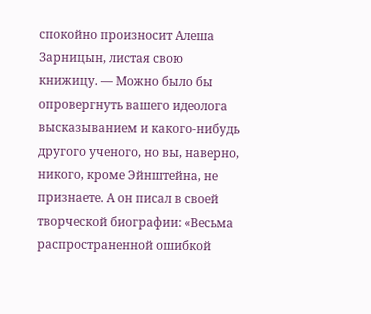спокойно произносит Алеша Зарницын, листая свою книжицу. — Можно было бы опровергнуть вашего идеолога высказыванием и какого-нибудь другого ученого, но вы, наверно, никого, кроме Эйнштейна, не признаете. А он писал в своей творческой биографии: «Весьма распространенной ошибкой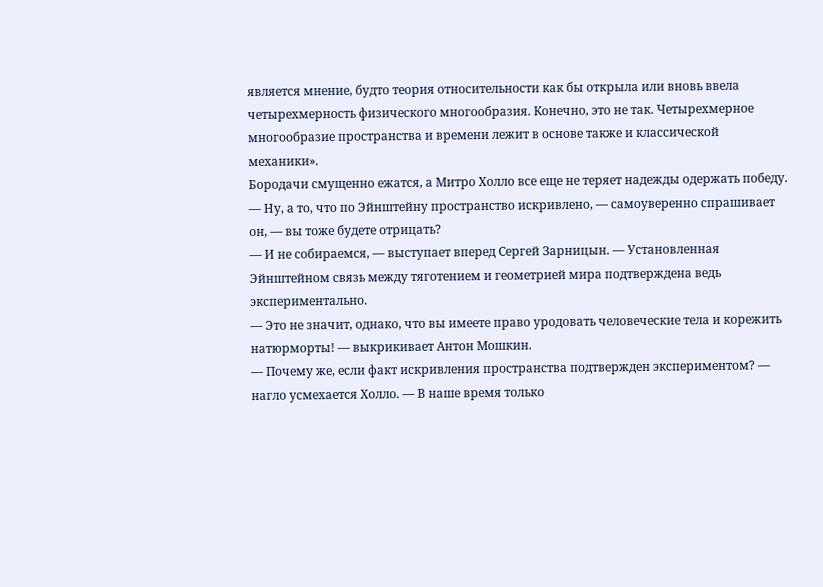является мнение, будто теория относительности как бы открыла или вновь ввела четырехмерность физического многообразия. Конечно, это не так. Четырехмерное многообразие пространства и времени лежит в основе также и классической механики».
Бородачи смущенно ежатся, а Митро Холло все еще не теряет надежды одержать победу.
— Ну, а то, что по Эйнштейну пространство искривлено, — самоуверенно спрашивает он, — вы тоже будете отрицать?
— И не собираемся, — выступает вперед Сергей Зарницын. — Установленная Эйнштейном связь между тяготением и геометрией мира подтверждена ведь экспериментально.
— Это не значит, однако, что вы имеете право уродовать человеческие тела и корежить натюрморты! — выкрикивает Антон Мошкин.
— Почему же, если факт искривления пространства подтвержден экспериментом? — нагло усмехается Холло. — В наше время только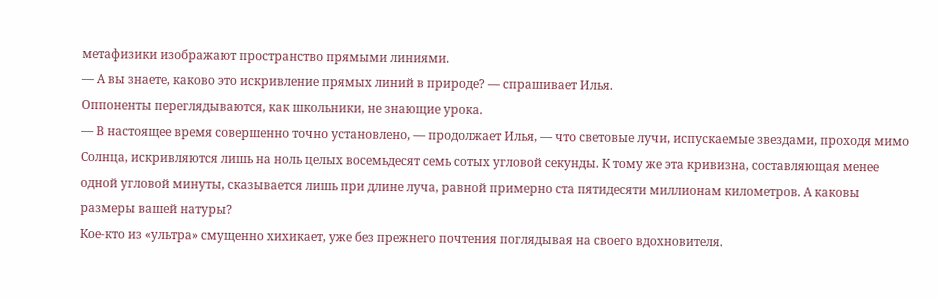метафизики изображают пространство прямыми линиями.
— А вы знаете, каково это искривление прямых линий в природе? — спрашивает Илья.
Оппоненты переглядываются, как школьники, не знающие урока.
— В настоящее время совершенно точно установлено, — продолжает Илья, — что световые лучи, испускаемые звездами, проходя мимо Солнца, искривляются лишь на ноль целых восемьдесят семь сотых угловой секунды. К тому же эта кривизна, составляющая менее одной угловой минуты, сказывается лишь при длине луча, равной примерно ста пятидесяти миллионам километров. А каковы размеры вашей натуры?
Кое-кто из «ультра» смущенно хихикает, уже без прежнего почтения поглядывая на своего вдохновителя.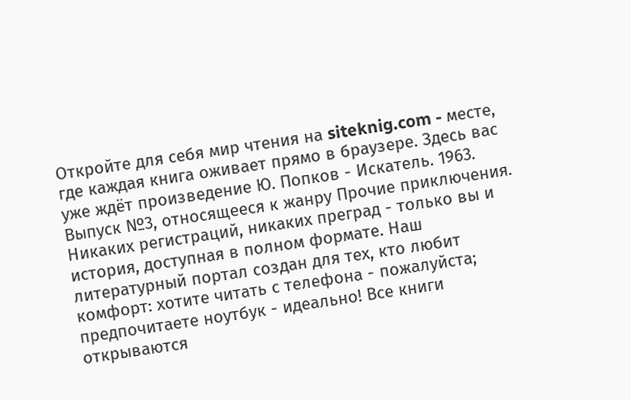Откройте для себя мир чтения на siteknig.com - месте, где каждая книга оживает прямо в браузере. Здесь вас уже ждёт произведение Ю. Попков - Искатель. 1963. Выпуск №3, относящееся к жанру Прочие приключения. Никаких регистраций, никаких преград - только вы и история, доступная в полном формате. Наш литературный портал создан для тех, кто любит комфорт: хотите читать с телефона - пожалуйста; предпочитаете ноутбук - идеально! Все книги открываются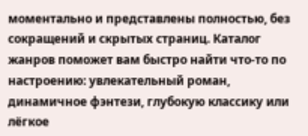моментально и представлены полностью, без сокращений и скрытых страниц. Каталог жанров поможет вам быстро найти что-то по настроению: увлекательный роман, динамичное фэнтези, глубокую классику или лёгкое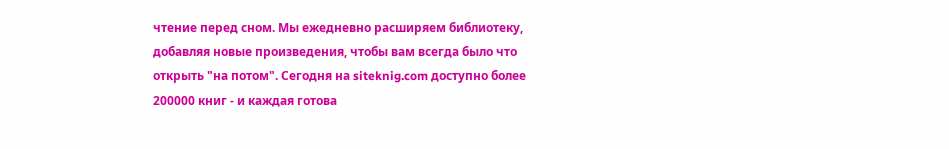чтение перед сном. Мы ежедневно расширяем библиотеку, добавляя новые произведения, чтобы вам всегда было что открыть "на потом". Сегодня на siteknig.com доступно более 200000 книг - и каждая готова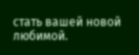стать вашей новой любимой.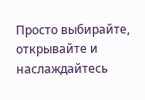Просто выбирайте, открывайте и наслаждайтесь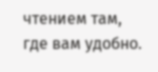чтением там, где вам удобно.